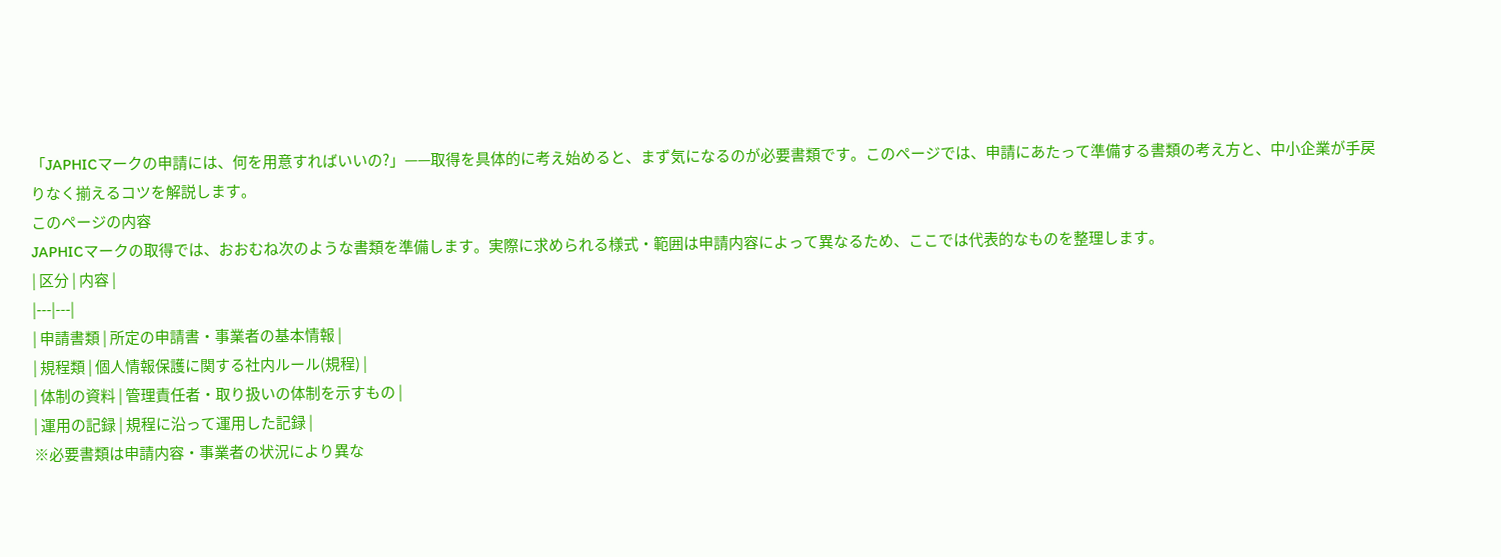「JAPHICマークの申請には、何を用意すればいいの?」——取得を具体的に考え始めると、まず気になるのが必要書類です。このページでは、申請にあたって準備する書類の考え方と、中小企業が手戻りなく揃えるコツを解説します。
このページの内容
JAPHICマークの取得では、おおむね次のような書類を準備します。実際に求められる様式・範囲は申請内容によって異なるため、ここでは代表的なものを整理します。
| 区分 | 内容 |
|---|---|
| 申請書類 | 所定の申請書・事業者の基本情報 |
| 規程類 | 個人情報保護に関する社内ルール(規程) |
| 体制の資料 | 管理責任者・取り扱いの体制を示すもの |
| 運用の記録 | 規程に沿って運用した記録 |
※必要書類は申請内容・事業者の状況により異な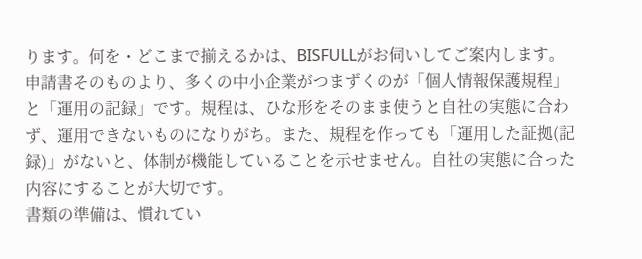ります。何を・どこまで揃えるかは、BISFULLがお伺いしてご案内します。
申請書そのものより、多くの中小企業がつまずくのが「個人情報保護規程」と「運用の記録」です。規程は、ひな形をそのまま使うと自社の実態に合わず、運用できないものになりがち。また、規程を作っても「運用した証拠(記録)」がないと、体制が機能していることを示せません。自社の実態に合った内容にすることが大切です。
書類の準備は、慣れてい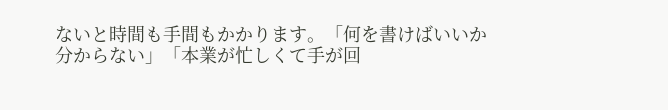ないと時間も手間もかかります。「何を書けばいいか分からない」「本業が忙しくて手が回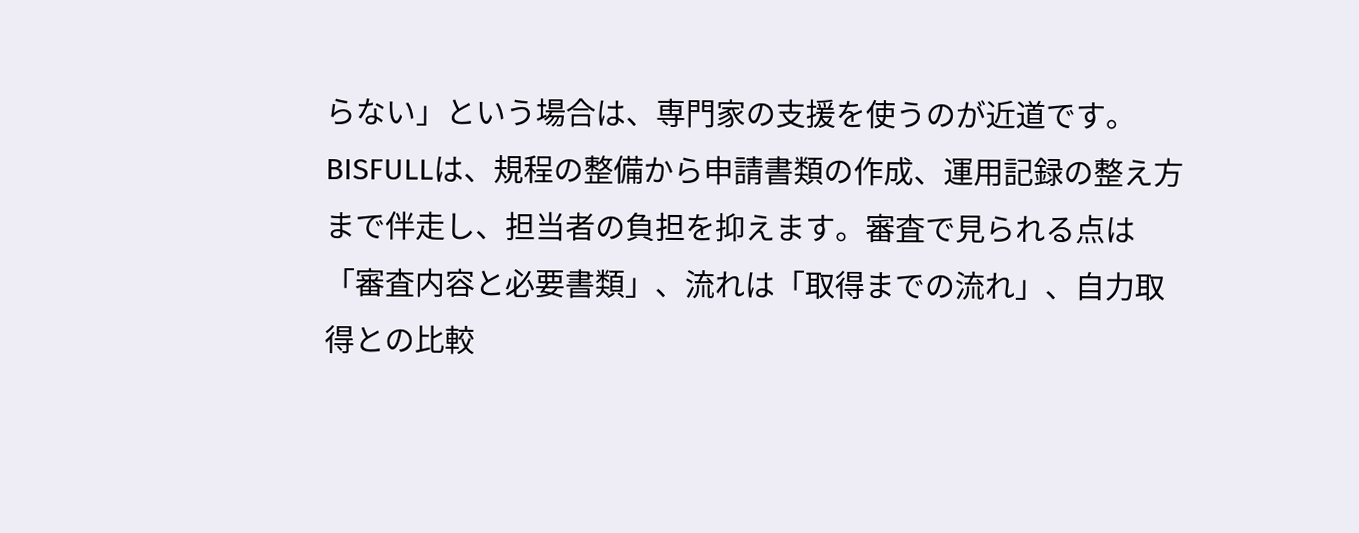らない」という場合は、専門家の支援を使うのが近道です。BISFULLは、規程の整備から申請書類の作成、運用記録の整え方まで伴走し、担当者の負担を抑えます。審査で見られる点は「審査内容と必要書類」、流れは「取得までの流れ」、自力取得との比較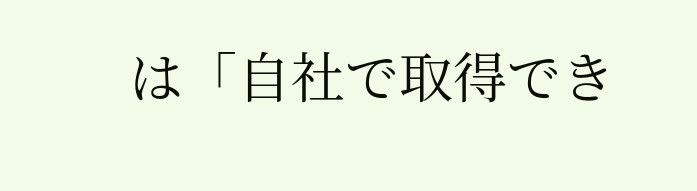は「自社で取得でき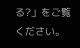る?」をご覧ください。